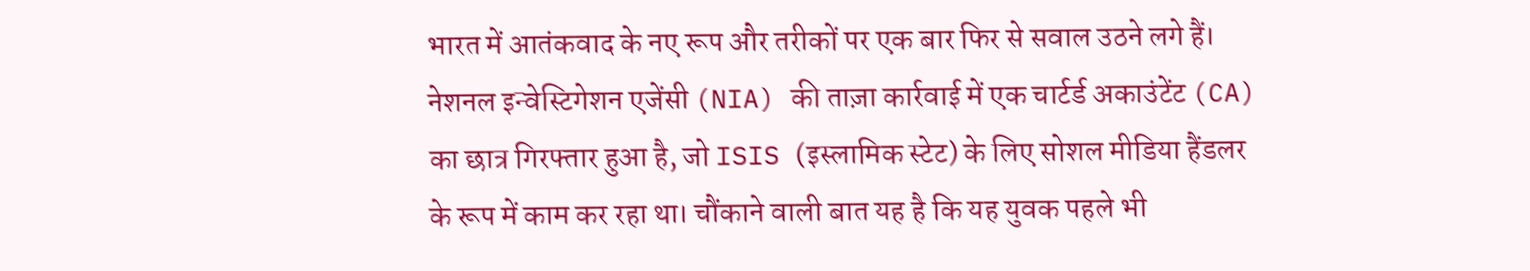भारत में आतंकवाद के नए रूप और तरीकों पर एक बार फिर से सवाल उठने लगे हैं। नेशनल इन्वेस्टिगेशन एजेंसी (NIA) की ताज़ा कार्रवाई में एक चार्टर्ड अकाउंटेंट (CA) का छात्र गिरफ्तार हुआ है, जो ISIS (इस्लामिक स्टेट) के लिए सोशल मीडिया हैंडलर के रूप में काम कर रहा था। चौंकाने वाली बात यह है कि यह युवक पहले भी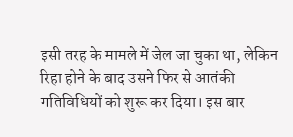इसी तरह के मामले में जेल जा चुका था, लेकिन रिहा होने के बाद उसने फिर से आतंकी गतिविधियों को शुरू कर दिया। इस बार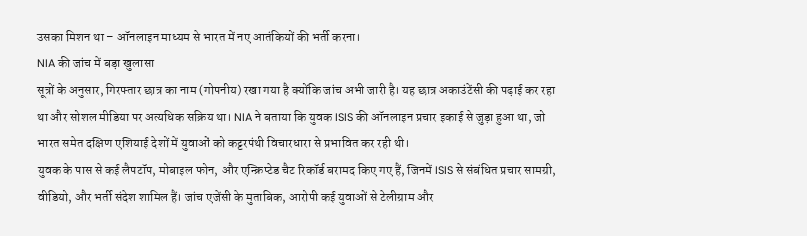उसका मिशन था – ऑनलाइन माध्यम से भारत में नए आतंकियों की भर्ती करना।
NIA की जांच में बड़ा खुलासा
सूत्रों के अनुसार, गिरफ्तार छात्र का नाम (गोपनीय) रखा गया है क्योंकि जांच अभी जारी है। यह छात्र अकाउंटेंसी की पढ़ाई कर रहा था और सोशल मीडिया पर अत्यधिक सक्रिय था। NIA ने बताया कि युवक ISIS की ऑनलाइन प्रचार इकाई से जुड़ा हुआ था, जो भारत समेत दक्षिण एशियाई देशों में युवाओं को कट्टरपंथी विचारधारा से प्रभावित कर रही थी।
युवक के पास से कई लैपटॉप, मोबाइल फोन, और एन्क्रिप्टेड चैट रिकॉर्ड बरामद किए गए हैं, जिनमें ISIS से संबंधित प्रचार सामग्री, वीडियो, और भर्ती संदेश शामिल हैं। जांच एजेंसी के मुताबिक, आरोपी कई युवाओं से टेलीग्राम और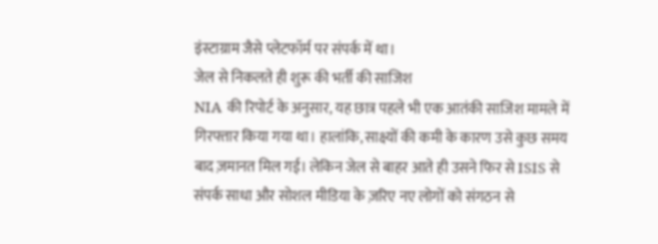इंस्टाग्राम जैसे प्लेटफॉर्म पर संपर्क में था।
जेल से निकलते ही शुरू की भर्ती की साजिश
NIA की रिपोर्ट के अनुसार, यह छात्र पहले भी एक आतंकी साजिश मामले में गिरफ्तार किया गया था। हालांकि, साक्ष्यों की कमी के कारण उसे कुछ समय बाद ज़मानत मिल गई। लेकिन जेल से बाहर आते ही उसने फिर से ISIS से संपर्क साधा और सोशल मीडिया के ज़रिए नए लोगों को संगठन से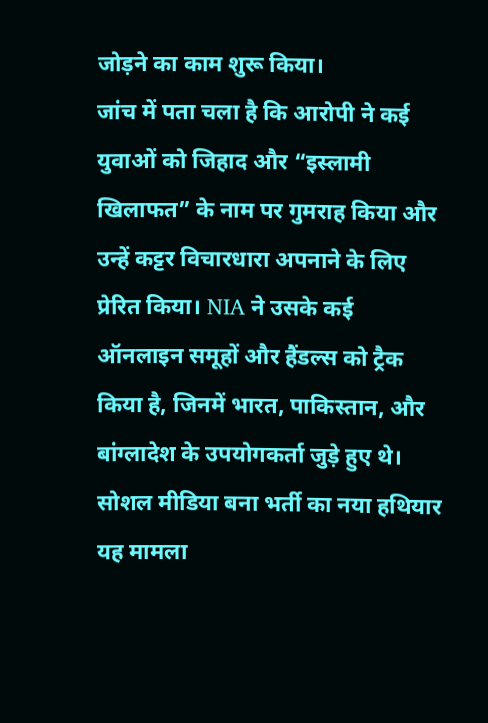जोड़ने का काम शुरू किया।
जांच में पता चला है कि आरोपी ने कई युवाओं को जिहाद और “इस्लामी खिलाफत” के नाम पर गुमराह किया और उन्हें कट्टर विचारधारा अपनाने के लिए प्रेरित किया। NIA ने उसके कई ऑनलाइन समूहों और हैंडल्स को ट्रैक किया है, जिनमें भारत, पाकिस्तान, और बांग्लादेश के उपयोगकर्ता जुड़े हुए थे।
सोशल मीडिया बना भर्ती का नया हथियार
यह मामला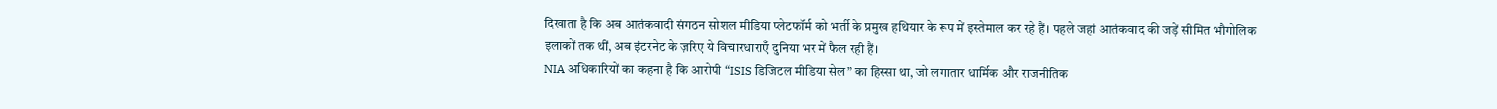दिखाता है कि अब आतंकवादी संगठन सोशल मीडिया प्लेटफॉर्म को भर्ती के प्रमुख हथियार के रूप में इस्तेमाल कर रहे हैं। पहले जहां आतंकवाद की जड़ें सीमित भौगोलिक इलाकों तक थीं, अब इंटरनेट के ज़रिए ये विचारधाराएँ दुनिया भर में फैल रही हैं।
NIA अधिकारियों का कहना है कि आरोपी “ISIS डिजिटल मीडिया सेल” का हिस्सा था, जो लगातार धार्मिक और राजनीतिक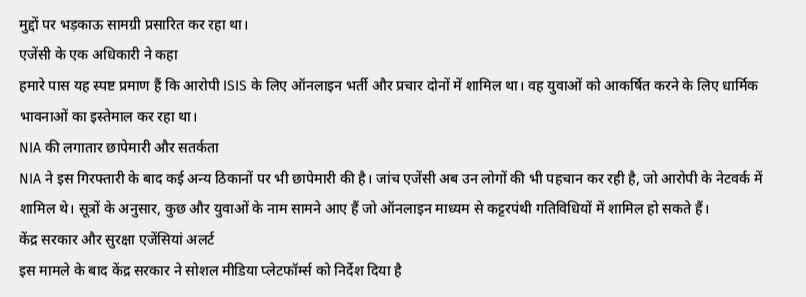मुद्दों पर भड़काऊ सामग्री प्रसारित कर रहा था।
एजेंसी के एक अधिकारी ने कहा
हमारे पास यह स्पष्ट प्रमाण हैं कि आरोपी ISIS के लिए ऑनलाइन भर्ती और प्रचार दोनों में शामिल था। वह युवाओं को आकर्षित करने के लिए धार्मिक भावनाओं का इस्तेमाल कर रहा था।
NIA की लगातार छापेमारी और सतर्कता
NIA ने इस गिरफ्तारी के बाद कई अन्य ठिकानों पर भी छापेमारी की है। जांच एजेंसी अब उन लोगों की भी पहचान कर रही है, जो आरोपी के नेटवर्क में शामिल थे। सूत्रों के अनुसार, कुछ और युवाओं के नाम सामने आए हैं जो ऑनलाइन माध्यम से कट्टरपंथी गतिविधियों में शामिल हो सकते हैं।
केंद्र सरकार और सुरक्षा एजेंसियां अलर्ट
इस मामले के बाद केंद्र सरकार ने सोशल मीडिया प्लेटफॉर्म्स को निर्देश दिया है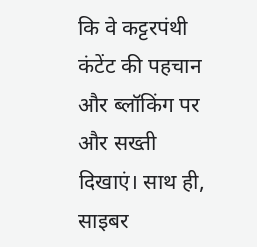कि वे कट्टरपंथी कंटेंट की पहचान और ब्लॉकिंग पर और सख्ती दिखाएं। साथ ही, साइबर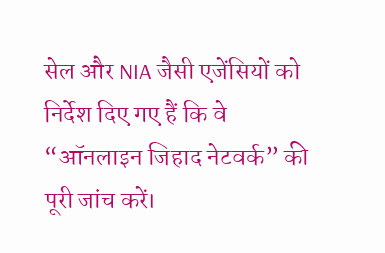सेल और NIA जैसी एजेंसियों को निर्देश दिए गए हैं कि वे “ऑनलाइन जिहाद नेटवर्क” की पूरी जांच करें।